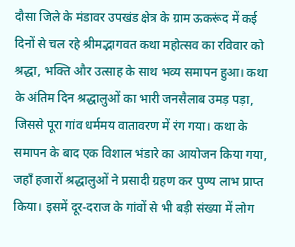दौसा जिले के मंडावर उपखंड क्षेत्र के ग्राम ऊकरूंद में कई दिनों से चल रहे श्रीमद्भागवत कथा महोत्सव का रविवार को श्रद्धा, भक्ति और उत्साह के साथ भव्य समापन हुआ। कथा के अंतिम दिन श्रद्धालुओं का भारी जनसैलाब उमड़ पड़ा, जिससे पूरा गांव धर्ममय वातावरण में रंग गया। कथा के समापन के बाद एक विशाल भंडारे का आयोजन किया गया, जहाँ हजारों श्रद्धालुओं ने प्रसादी ग्रहण कर पुण्य लाभ प्राप्त किया। इसमें दूर-दराज के गांवों से भी बड़ी संख्या में लोग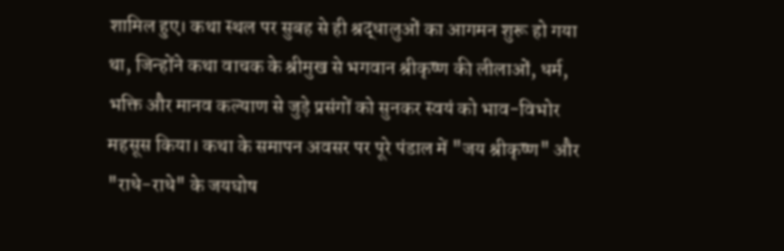शामिल हुए। कथा स्थल पर सुबह से ही श्रद्धालुओं का आगमन शुरू हो गया था, जिन्होंने कथा वाचक के श्रीमुख से भगवान श्रीकृष्ण की लीलाओं, धर्म, भक्ति और मानव कल्याण से जुड़े प्रसंगों को सुनकर स्वयं को भाव-विभोर महसूस किया। कथा के समापन अवसर पर पूरे पंडाल में "जय श्रीकृष्ण" और "राधे-राधे" के जयघोष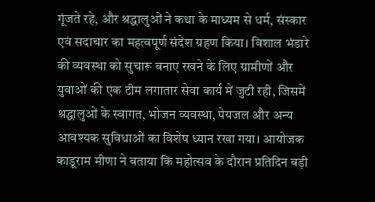गूंजते रहे, और श्रद्धालुओं ने कथा के माध्यम से धर्म, संस्कार एवं सदाचार का महत्वपूर्ण संदेश ग्रहण किया। विशाल भंडारे की व्यवस्था को सुचारू बनाए रखने के लिए ग्रामीणों और युवाओं की एक टीम लगातार सेवा कार्य में जुटी रही, जिसमें श्रद्धालुओं के स्वागत, भोजन व्यवस्था, पेयजल और अन्य आवश्यक सुविधाओं का विशेष ध्यान रखा गया। आयोजक काडूराम मीणा ने बताया कि महोत्सव के दौरान प्रतिदिन बड़ी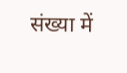संख्या में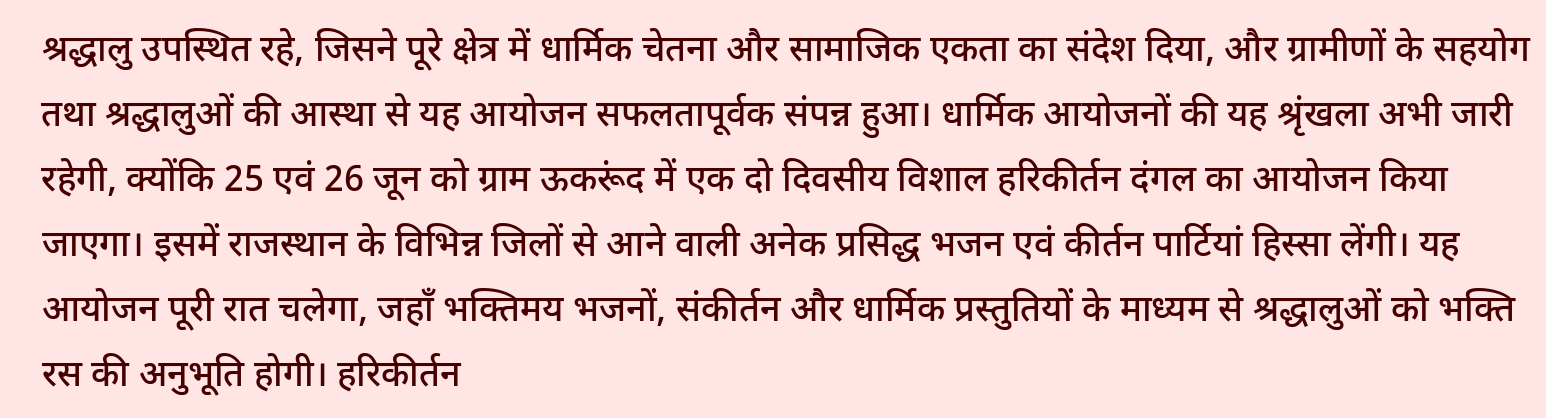श्रद्धालु उपस्थित रहे, जिसने पूरे क्षेत्र में धार्मिक चेतना और सामाजिक एकता का संदेश दिया, और ग्रामीणों के सहयोग तथा श्रद्धालुओं की आस्था से यह आयोजन सफलतापूर्वक संपन्न हुआ। धार्मिक आयोजनों की यह श्रृंखला अभी जारी रहेगी, क्योंकि 25 एवं 26 जून को ग्राम ऊकरूंद में एक दो दिवसीय विशाल हरिकीर्तन दंगल का आयोजन किया जाएगा। इसमें राजस्थान के विभिन्न जिलों से आने वाली अनेक प्रसिद्ध भजन एवं कीर्तन पार्टियां हिस्सा लेंगी। यह आयोजन पूरी रात चलेगा, जहाँ भक्तिमय भजनों, संकीर्तन और धार्मिक प्रस्तुतियों के माध्यम से श्रद्धालुओं को भक्ति रस की अनुभूति होगी। हरिकीर्तन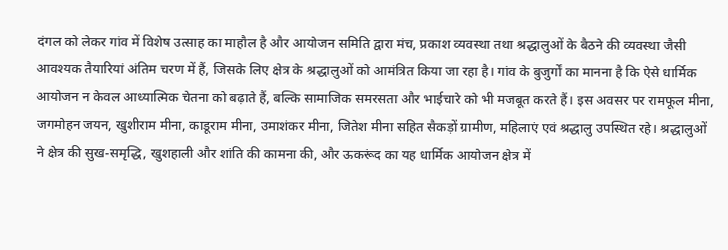दंगल को लेकर गांव में विशेष उत्साह का माहौल है और आयोजन समिति द्वारा मंच, प्रकाश व्यवस्था तथा श्रद्धालुओं के बैठने की व्यवस्था जैसी आवश्यक तैयारियां अंतिम चरण में हैं, जिसके लिए क्षेत्र के श्रद्धालुओं को आमंत्रित किया जा रहा है। गांव के बुजुर्गों का मानना है कि ऐसे धार्मिक आयोजन न केवल आध्यात्मिक चेतना को बढ़ाते हैं, बल्कि सामाजिक समरसता और भाईचारे को भी मजबूत करते हैं। इस अवसर पर रामफूल मीना, जगमोहन जयन, खुशीराम मीना, काडूराम मीना, उमाशंकर मीना, जितेश मीना सहित सैकड़ों ग्रामीण, महिलाएं एवं श्रद्धालु उपस्थित रहे। श्रद्धालुओं ने क्षेत्र की सुख-समृद्धि, खुशहाली और शांति की कामना की, और ऊकरूंद का यह धार्मिक आयोजन क्षेत्र में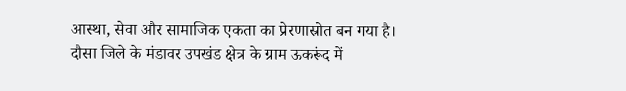आस्था, सेवा और सामाजिक एकता का प्रेरणास्रोत बन गया है।
दौसा जिले के मंडावर उपखंड क्षेत्र के ग्राम ऊकरूंद में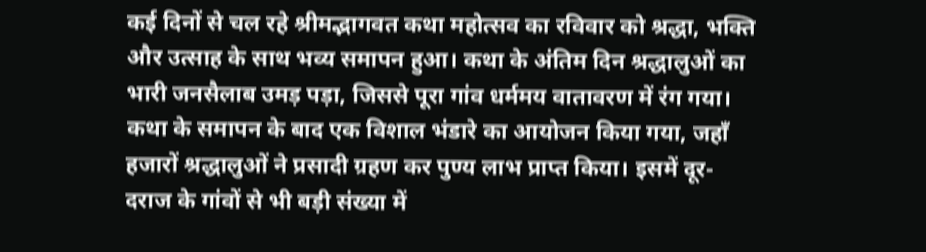कई दिनों से चल रहे श्रीमद्भागवत कथा महोत्सव का रविवार को श्रद्धा, भक्ति और उत्साह के साथ भव्य समापन हुआ। कथा के अंतिम दिन श्रद्धालुओं का भारी जनसैलाब उमड़ पड़ा, जिससे पूरा गांव धर्ममय वातावरण में रंग गया। कथा के समापन के बाद एक विशाल भंडारे का आयोजन किया गया, जहाँ हजारों श्रद्धालुओं ने प्रसादी ग्रहण कर पुण्य लाभ प्राप्त किया। इसमें दूर-दराज के गांवों से भी बड़ी संख्या में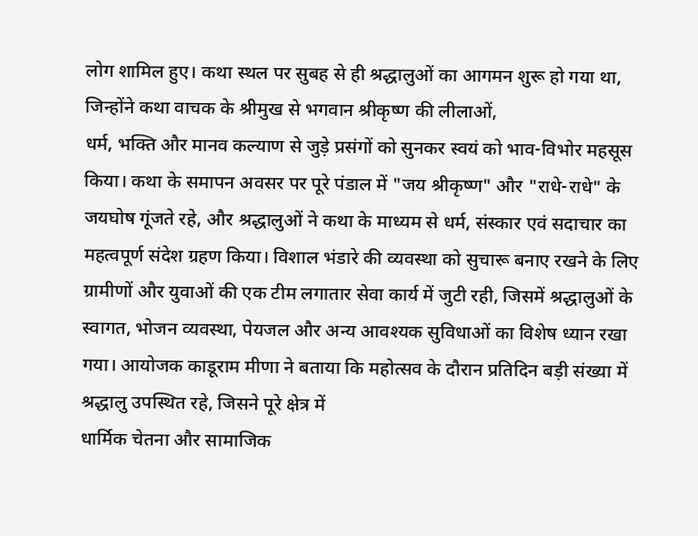लोग शामिल हुए। कथा स्थल पर सुबह से ही श्रद्धालुओं का आगमन शुरू हो गया था, जिन्होंने कथा वाचक के श्रीमुख से भगवान श्रीकृष्ण की लीलाओं,
धर्म, भक्ति और मानव कल्याण से जुड़े प्रसंगों को सुनकर स्वयं को भाव-विभोर महसूस किया। कथा के समापन अवसर पर पूरे पंडाल में "जय श्रीकृष्ण" और "राधे-राधे" के जयघोष गूंजते रहे, और श्रद्धालुओं ने कथा के माध्यम से धर्म, संस्कार एवं सदाचार का महत्वपूर्ण संदेश ग्रहण किया। विशाल भंडारे की व्यवस्था को सुचारू बनाए रखने के लिए ग्रामीणों और युवाओं की एक टीम लगातार सेवा कार्य में जुटी रही, जिसमें श्रद्धालुओं के स्वागत, भोजन व्यवस्था, पेयजल और अन्य आवश्यक सुविधाओं का विशेष ध्यान रखा गया। आयोजक काडूराम मीणा ने बताया कि महोत्सव के दौरान प्रतिदिन बड़ी संख्या में श्रद्धालु उपस्थित रहे, जिसने पूरे क्षेत्र में
धार्मिक चेतना और सामाजिक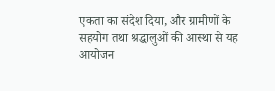एकता का संदेश दिया, और ग्रामीणों के सहयोग तथा श्रद्धालुओं की आस्था से यह आयोजन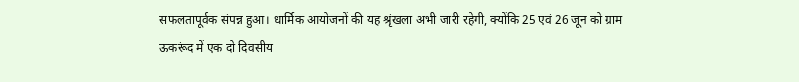सफलतापूर्वक संपन्न हुआ। धार्मिक आयोजनों की यह श्रृंखला अभी जारी रहेगी, क्योंकि 25 एवं 26 जून को ग्राम ऊकरूंद में एक दो दिवसीय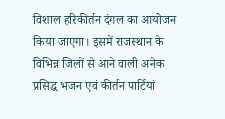विशाल हरिकीर्तन दंगल का आयोजन किया जाएगा। इसमें राजस्थान के विभिन्न जिलों से आने वाली अनेक प्रसिद्ध भजन एवं कीर्तन पार्टियां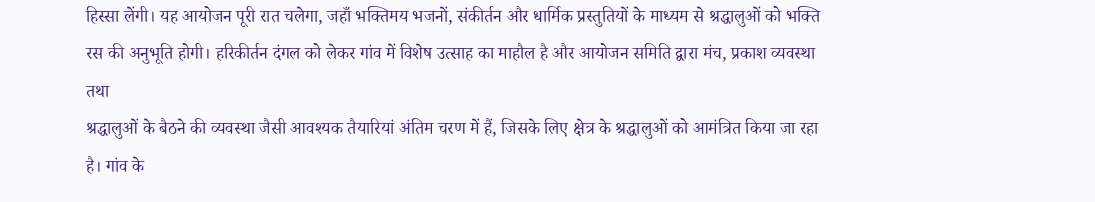हिस्सा लेंगी। यह आयोजन पूरी रात चलेगा, जहाँ भक्तिमय भजनों, संकीर्तन और धार्मिक प्रस्तुतियों के माध्यम से श्रद्धालुओं को भक्ति रस की अनुभूति होगी। हरिकीर्तन दंगल को लेकर गांव में विशेष उत्साह का माहौल है और आयोजन समिति द्वारा मंच, प्रकाश व्यवस्था तथा
श्रद्धालुओं के बैठने की व्यवस्था जैसी आवश्यक तैयारियां अंतिम चरण में हैं, जिसके लिए क्षेत्र के श्रद्धालुओं को आमंत्रित किया जा रहा है। गांव के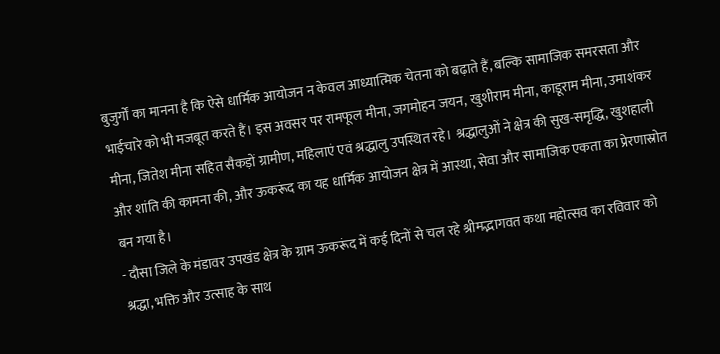बुजुर्गों का मानना है कि ऐसे धार्मिक आयोजन न केवल आध्यात्मिक चेतना को बढ़ाते हैं, बल्कि सामाजिक समरसता और भाईचारे को भी मजबूत करते हैं। इस अवसर पर रामफूल मीना, जगमोहन जयन, खुशीराम मीना, काडूराम मीना, उमाशंकर मीना, जितेश मीना सहित सैकड़ों ग्रामीण, महिलाएं एवं श्रद्धालु उपस्थित रहे। श्रद्धालुओं ने क्षेत्र की सुख-समृद्धि, खुशहाली और शांति की कामना की, और ऊकरूंद का यह धार्मिक आयोजन क्षेत्र में आस्था, सेवा और सामाजिक एकता का प्रेरणास्रोत बन गया है।
- दौसा जिले के मंडावर उपखंड क्षेत्र के ग्राम ऊकरूंद में कई दिनों से चल रहे श्रीमद्भागवत कथा महोत्सव का रविवार को श्रद्धा, भक्ति और उत्साह के साथ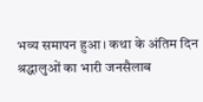भव्य समापन हुआ। कथा के अंतिम दिन श्रद्धालुओं का भारी जनसैलाब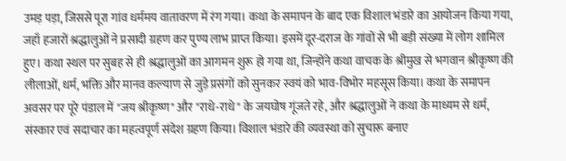उमड़ पड़ा, जिससे पूरा गांव धर्ममय वातावरण में रंग गया। कथा के समापन के बाद एक विशाल भंडारे का आयोजन किया गया, जहाँ हजारों श्रद्धालुओं ने प्रसादी ग्रहण कर पुण्य लाभ प्राप्त किया। इसमें दूर-दराज के गांवों से भी बड़ी संख्या में लोग शामिल हुए। कथा स्थल पर सुबह से ही श्रद्धालुओं का आगमन शुरू हो गया था, जिन्होंने कथा वाचक के श्रीमुख से भगवान श्रीकृष्ण की लीलाओं, धर्म, भक्ति और मानव कल्याण से जुड़े प्रसंगों को सुनकर स्वयं को भाव-विभोर महसूस किया। कथा के समापन अवसर पर पूरे पंडाल में "जय श्रीकृष्ण" और "राधे-राधे" के जयघोष गूंजते रहे, और श्रद्धालुओं ने कथा के माध्यम से धर्म, संस्कार एवं सदाचार का महत्वपूर्ण संदेश ग्रहण किया। विशाल भंडारे की व्यवस्था को सुचारू बनाए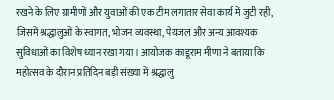रखने के लिए ग्रामीणों और युवाओं की एक टीम लगातार सेवा कार्य में जुटी रही, जिसमें श्रद्धालुओं के स्वागत, भोजन व्यवस्था, पेयजल और अन्य आवश्यक सुविधाओं का विशेष ध्यान रखा गया। आयोजक काडूराम मीणा ने बताया कि महोत्सव के दौरान प्रतिदिन बड़ी संख्या में श्रद्धालु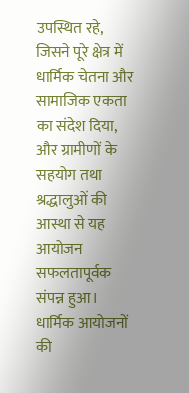उपस्थित रहे, जिसने पूरे क्षेत्र में धार्मिक चेतना और सामाजिक एकता का संदेश दिया, और ग्रामीणों के सहयोग तथा श्रद्धालुओं की आस्था से यह आयोजन सफलतापूर्वक संपन्न हुआ। धार्मिक आयोजनों की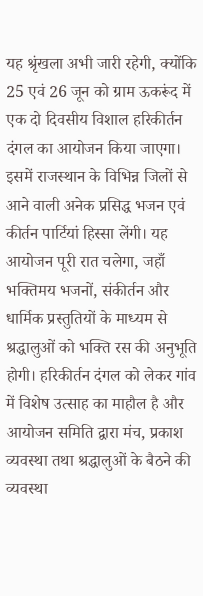यह श्रृंखला अभी जारी रहेगी, क्योंकि 25 एवं 26 जून को ग्राम ऊकरूंद में एक दो दिवसीय विशाल हरिकीर्तन दंगल का आयोजन किया जाएगा। इसमें राजस्थान के विभिन्न जिलों से आने वाली अनेक प्रसिद्ध भजन एवं कीर्तन पार्टियां हिस्सा लेंगी। यह आयोजन पूरी रात चलेगा, जहाँ भक्तिमय भजनों, संकीर्तन और धार्मिक प्रस्तुतियों के माध्यम से श्रद्धालुओं को भक्ति रस की अनुभूति होगी। हरिकीर्तन दंगल को लेकर गांव में विशेष उत्साह का माहौल है और आयोजन समिति द्वारा मंच, प्रकाश व्यवस्था तथा श्रद्धालुओं के बैठने की व्यवस्था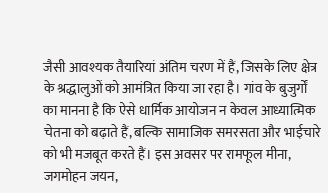जैसी आवश्यक तैयारियां अंतिम चरण में हैं, जिसके लिए क्षेत्र के श्रद्धालुओं को आमंत्रित किया जा रहा है। गांव के बुजुर्गों का मानना है कि ऐसे धार्मिक आयोजन न केवल आध्यात्मिक चेतना को बढ़ाते हैं, बल्कि सामाजिक समरसता और भाईचारे को भी मजबूत करते हैं। इस अवसर पर रामफूल मीना, जगमोहन जयन,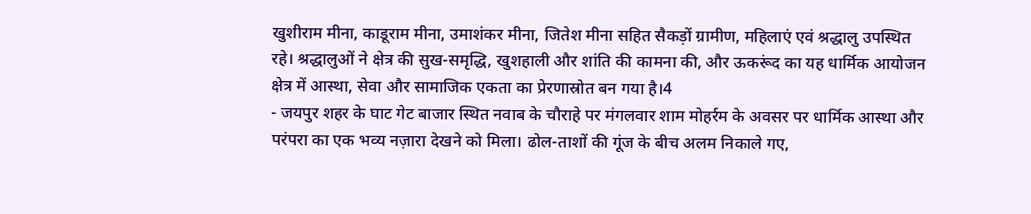खुशीराम मीना, काडूराम मीना, उमाशंकर मीना, जितेश मीना सहित सैकड़ों ग्रामीण, महिलाएं एवं श्रद्धालु उपस्थित रहे। श्रद्धालुओं ने क्षेत्र की सुख-समृद्धि, खुशहाली और शांति की कामना की, और ऊकरूंद का यह धार्मिक आयोजन क्षेत्र में आस्था, सेवा और सामाजिक एकता का प्रेरणास्रोत बन गया है।4
- जयपुर शहर के घाट गेट बाजार स्थित नवाब के चौराहे पर मंगलवार शाम मोहर्रम के अवसर पर धार्मिक आस्था और परंपरा का एक भव्य नज़ारा देखने को मिला। ढोल-ताशों की गूंज के बीच अलम निकाले गए,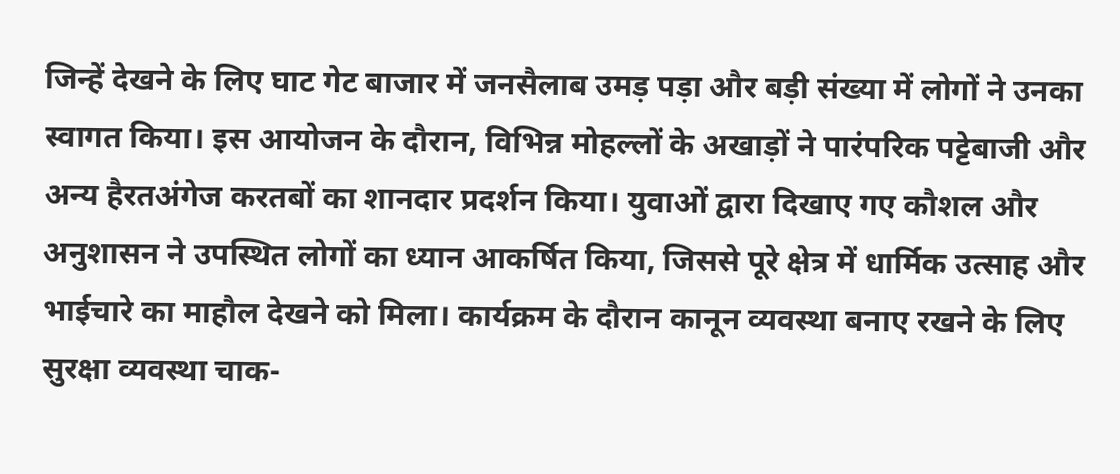जिन्हें देखने के लिए घाट गेट बाजार में जनसैलाब उमड़ पड़ा और बड़ी संख्या में लोगों ने उनका स्वागत किया। इस आयोजन के दौरान, विभिन्न मोहल्लों के अखाड़ों ने पारंपरिक पट्टेबाजी और अन्य हैरतअंगेज करतबों का शानदार प्रदर्शन किया। युवाओं द्वारा दिखाए गए कौशल और अनुशासन ने उपस्थित लोगों का ध्यान आकर्षित किया, जिससे पूरे क्षेत्र में धार्मिक उत्साह और भाईचारे का माहौल देखने को मिला। कार्यक्रम के दौरान कानून व्यवस्था बनाए रखने के लिए सुरक्षा व्यवस्था चाक-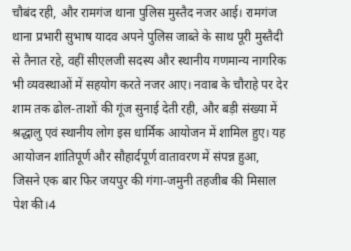चौबंद रही, और रामगंज थाना पुलिस मुस्तैद नजर आई। रामगंज थाना प्रभारी सुभाष यादव अपने पुलिस जाब्ते के साथ पूरी मुस्तैदी से तैनात रहे, वहीं सीएलजी सदस्य और स्थानीय गणमान्य नागरिक भी व्यवस्थाओं में सहयोग करते नजर आए। नवाब के चौराहे पर देर शाम तक ढोल-ताशों की गूंज सुनाई देती रही, और बड़ी संख्या में श्रद्धालु एवं स्थानीय लोग इस धार्मिक आयोजन में शामिल हुए। यह आयोजन शांतिपूर्ण और सौहार्दपूर्ण वातावरण में संपन्न हुआ, जिसने एक बार फिर जयपुर की गंगा-जमुनी तहजीब की मिसाल पेश की।4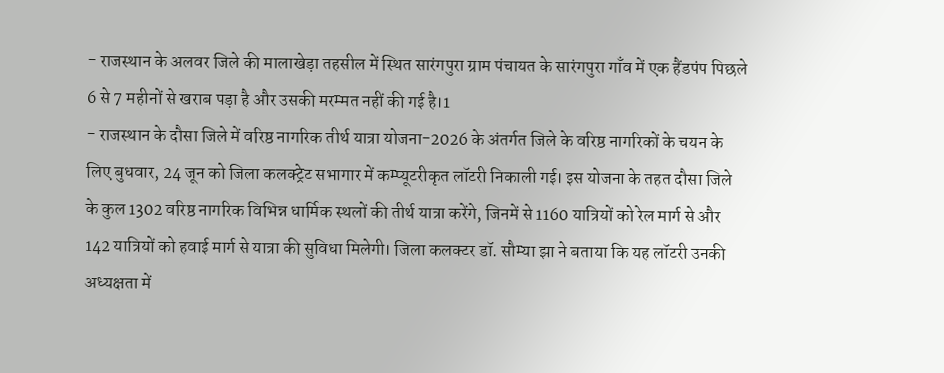- राजस्थान के अलवर जिले की मालाखेड़ा तहसील में स्थित सारंगपुरा ग्राम पंचायत के सारंगपुरा गाँव में एक हैंडपंप पिछले 6 से 7 महीनों से खराब पड़ा है और उसकी मरम्मत नहीं की गई है।1
- राजस्थान के दौसा जिले में वरिष्ठ नागरिक तीर्थ यात्रा योजना-2026 के अंतर्गत जिले के वरिष्ठ नागरिकों के चयन के लिए बुधवार, 24 जून को जिला कलक्ट्रेट सभागार में कम्प्यूटरीकृत लॉटरी निकाली गई। इस योजना के तहत दौसा जिले के कुल 1302 वरिष्ठ नागरिक विभिन्न धार्मिक स्थलों की तीर्थ यात्रा करेंगे, जिनमें से 1160 यात्रियों को रेल मार्ग से और 142 यात्रियों को हवाई मार्ग से यात्रा की सुविधा मिलेगी। जिला कलक्टर डॉ. सौम्या झा ने बताया कि यह लॉटरी उनकी अध्यक्षता में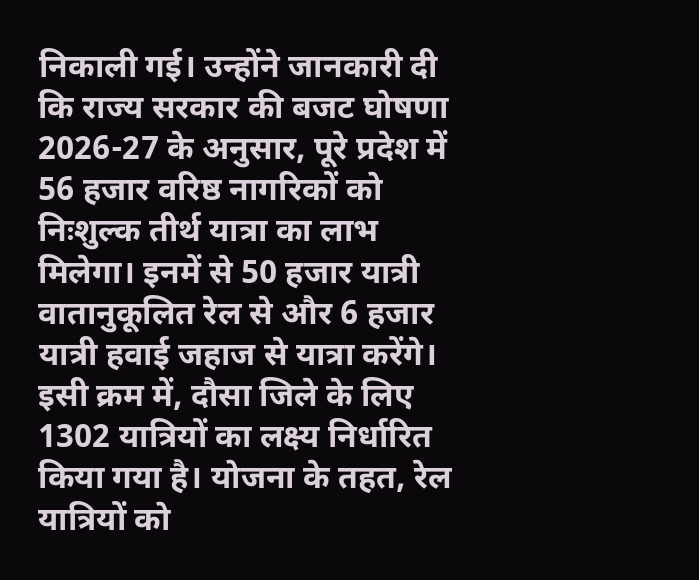निकाली गई। उन्होंने जानकारी दी कि राज्य सरकार की बजट घोषणा 2026-27 के अनुसार, पूरे प्रदेश में 56 हजार वरिष्ठ नागरिकों को निःशुल्क तीर्थ यात्रा का लाभ मिलेगा। इनमें से 50 हजार यात्री वातानुकूलित रेल से और 6 हजार यात्री हवाई जहाज से यात्रा करेंगे। इसी क्रम में, दौसा जिले के लिए 1302 यात्रियों का लक्ष्य निर्धारित किया गया है। योजना के तहत, रेल यात्रियों को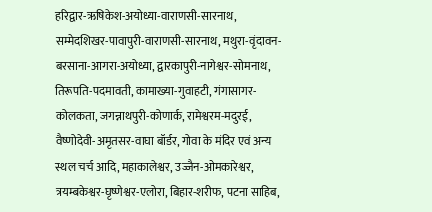हरिद्वार-ऋषिकेश-अयोध्या-वाराणसी-सारनाथ, सम्मेदशिखर-पावापुरी-वाराणसी-सारनाथ, मथुरा-वृंदावन-बरसाना-आगरा-अयोध्या, द्वारकापुरी-नागेश्वर-सोमनाथ, तिरूपति-पदमावती, कामाख्या-गुवाहटी, गंगासागर-कोलकता, जगन्नाथपुरी-कोणार्क, रामेश्वरम-मदुरई, वैष्णोदेवी-अमृतसर-वाघा बॉर्डर, गोवा के मंदिर एवं अन्य स्थल चर्च आदि, महाकालेश्वर, उज्जैन-ओमकारेश्वर, त्रयम्बकेश्वर-घृष्णेश्वर-एलोरा, बिहार-शरीफ, पटना साहिब,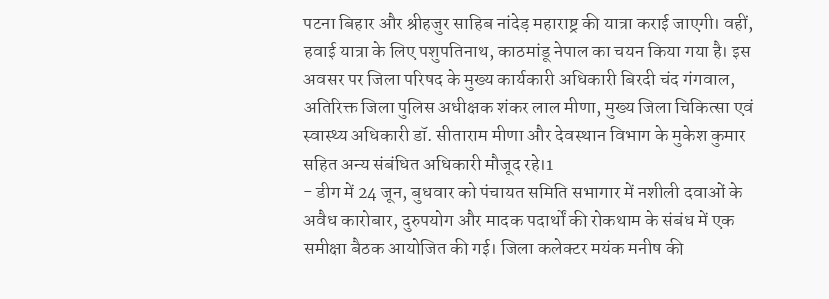पटना बिहार और श्रीहजुर साहिब नांदेड़ महाराष्ट्र की यात्रा कराई जाएगी। वहीं, हवाई यात्रा के लिए पशुपतिनाथ, काठमांडू नेपाल का चयन किया गया है। इस अवसर पर जिला परिषद के मुख्य कार्यकारी अधिकारी बिरदी चंद गंगवाल, अतिरिक्त जिला पुलिस अधीक्षक शंकर लाल मीणा, मुख्य जिला चिकित्सा एवं स्वास्थ्य अधिकारी डॉ. सीताराम मीणा और देवस्थान विभाग के मुकेश कुमार सहित अन्य संबंधित अधिकारी मौजूद रहे।1
- डीग में 24 जून, बुधवार को पंचायत समिति सभागार में नशीली दवाओं के अवैध कारोबार, दुरुपयोग और मादक पदार्थों की रोकथाम के संबंध में एक समीक्षा बैठक आयोजित की गई। जिला कलेक्टर मयंक मनीष की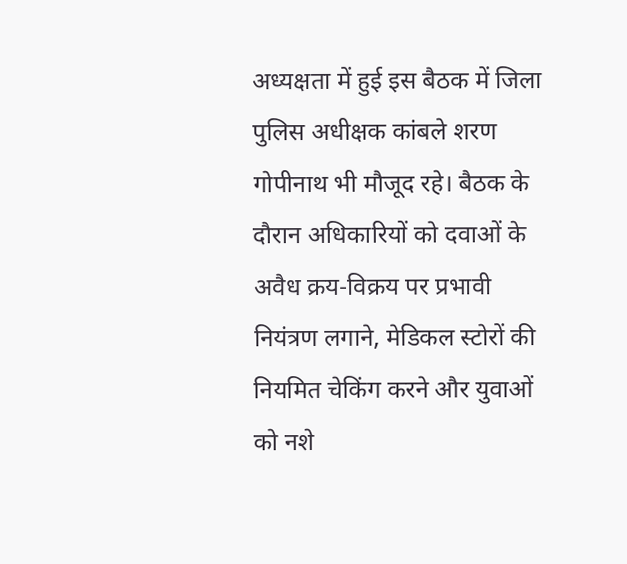अध्यक्षता में हुई इस बैठक में जिला पुलिस अधीक्षक कांबले शरण गोपीनाथ भी मौजूद रहे। बैठक के दौरान अधिकारियों को दवाओं के अवैध क्रय-विक्रय पर प्रभावी नियंत्रण लगाने, मेडिकल स्टोरों की नियमित चेकिंग करने और युवाओं को नशे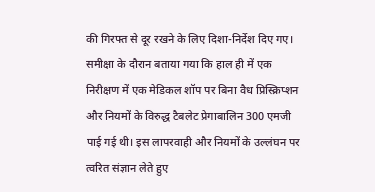की गिरफ्त से दूर रखने के लिए दिशा-निर्देश दिए गए। समीक्षा के दौरान बताया गया कि हाल ही में एक निरीक्षण में एक मेडिकल शॉप पर बिना वैध प्रिस्क्रिप्शन और नियमों के विरुद्ध टैबलेट प्रेगाबालिन 300 एमजी पाई गई थी। इस लापरवाही और नियमों के उल्लंघन पर त्वरित संज्ञान लेते हुए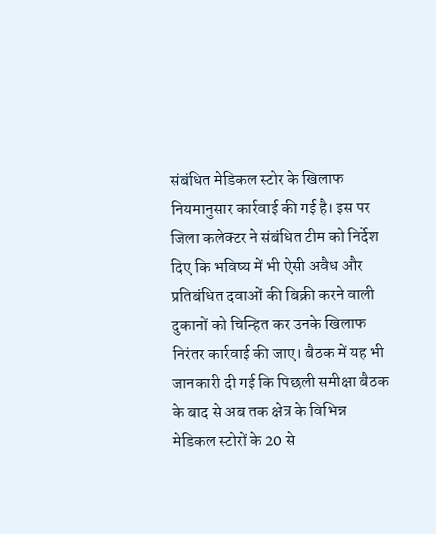संबंधित मेडिकल स्टोर के खिलाफ नियमानुसार कार्रवाई की गई है। इस पर जिला कलेक्टर ने संबंधित टीम को निर्देश दिए कि भविष्य में भी ऐसी अवैध और प्रतिबंधित दवाओं की बिक्री करने वाली दुकानों को चिन्हित कर उनके खिलाफ निरंतर कार्रवाई की जाए। बैठक में यह भी जानकारी दी गई कि पिछली समीक्षा बैठक के बाद से अब तक क्षेत्र के विभिन्न मेडिकल स्टोरों के 20 से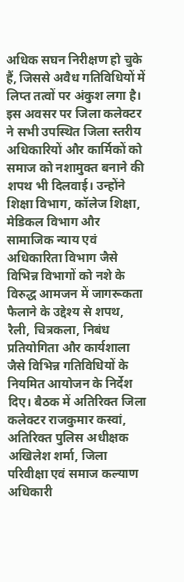अधिक सघन निरीक्षण हो चुके हैं, जिससे अवैध गतिविधियों में लिप्त तत्वों पर अंकुश लगा है। इस अवसर पर जिला कलेक्टर ने सभी उपस्थित जिला स्तरीय अधिकारियों और कार्मिकों को समाज को नशामुक्त बनाने की शपथ भी दिलवाई। उन्होंने शिक्षा विभाग, कॉलेज शिक्षा, मेडिकल विभाग और सामाजिक न्याय एवं अधिकारिता विभाग जैसे विभिन्न विभागों को नशे के विरुद्ध आमजन में जागरूकता फैलाने के उद्देश्य से शपथ, रैली, चित्रकला, निबंध प्रतियोगिता और कार्यशाला जैसे विभिन्न गतिविधियों के नियमित आयोजन के निर्देश दिए। बैठक में अतिरिक्त जिला कलेक्टर राजकुमार कस्वां, अतिरिक्त पुलिस अधीक्षक अखिलेश शर्मा, जिला परिवीक्षा एवं समाज कल्याण अधिकारी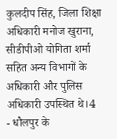कुलदीप सिंह, जिला शिक्षा अधिकारी मनोज खुराना, सीडीपीओ योगिता शर्मा सहित अन्य विभागों के अधिकारी और पुलिस अधिकारी उपस्थित थे।4
- धौलपुर के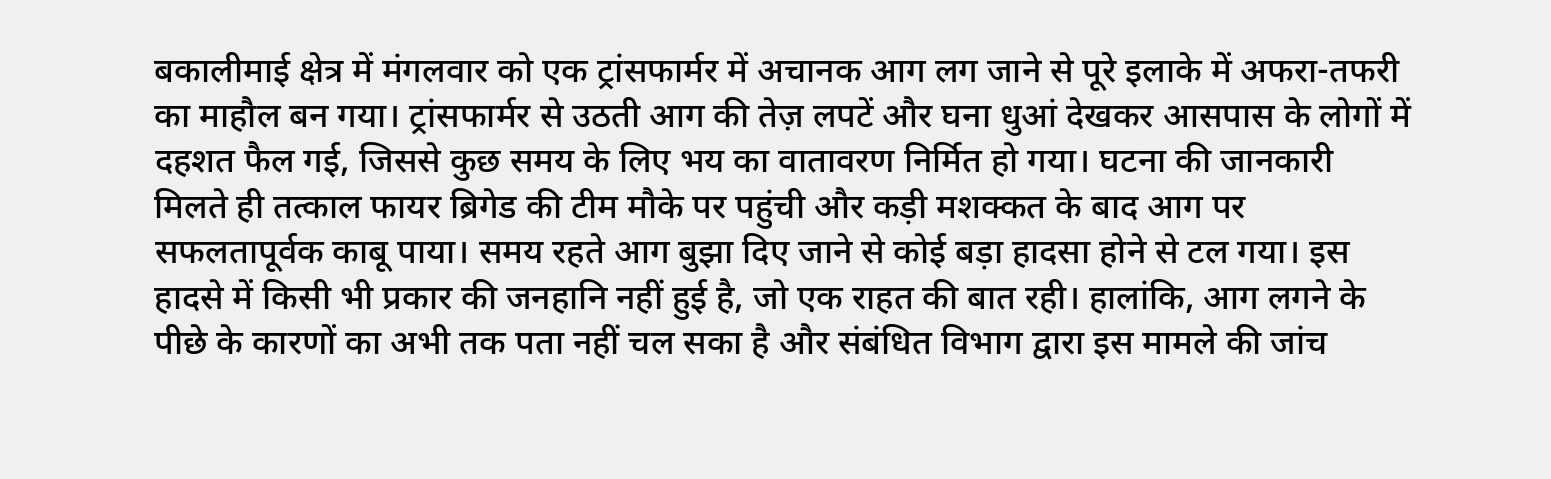बकालीमाई क्षेत्र में मंगलवार को एक ट्रांसफार्मर में अचानक आग लग जाने से पूरे इलाके में अफरा-तफरी का माहौल बन गया। ट्रांसफार्मर से उठती आग की तेज़ लपटें और घना धुआं देखकर आसपास के लोगों में दहशत फैल गई, जिससे कुछ समय के लिए भय का वातावरण निर्मित हो गया। घटना की जानकारी मिलते ही तत्काल फायर ब्रिगेड की टीम मौके पर पहुंची और कड़ी मशक्कत के बाद आग पर सफलतापूर्वक काबू पाया। समय रहते आग बुझा दिए जाने से कोई बड़ा हादसा होने से टल गया। इस हादसे में किसी भी प्रकार की जनहानि नहीं हुई है, जो एक राहत की बात रही। हालांकि, आग लगने के पीछे के कारणों का अभी तक पता नहीं चल सका है और संबंधित विभाग द्वारा इस मामले की जांच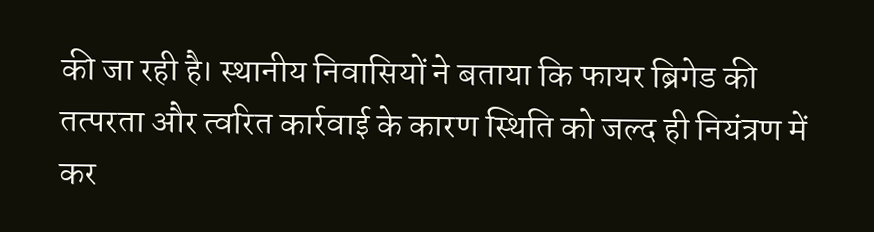की जा रही है। स्थानीय निवासियों ने बताया कि फायर ब्रिगेड की तत्परता और त्वरित कार्रवाई के कारण स्थिति को जल्द ही नियंत्रण में कर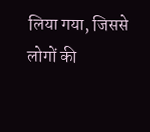लिया गया, जिससे लोगों की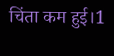चिंता कम हुई।1